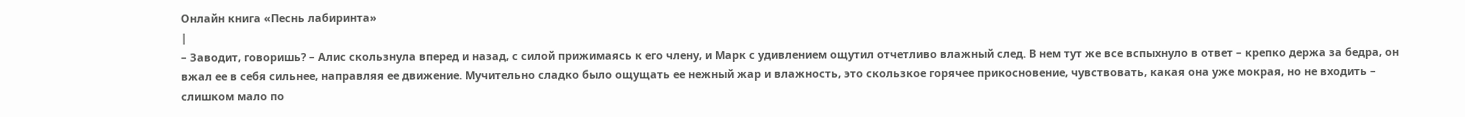Онлайн книга «Песнь лабиринта»
|
– Заводит, говоришь? – Алис скользнула вперед и назад, с силой прижимаясь к его члену, и Марк с удивлением ощутил отчетливо влажный след. В нем тут же все вспыхнуло в ответ – крепко держа за бедра, он вжал ее в себя сильнее, направляя ее движение. Мучительно сладко было ощущать ее нежный жар и влажность, это скользкое горячее прикосновение, чувствовать, какая она уже мокрая, но не входить – слишком мало по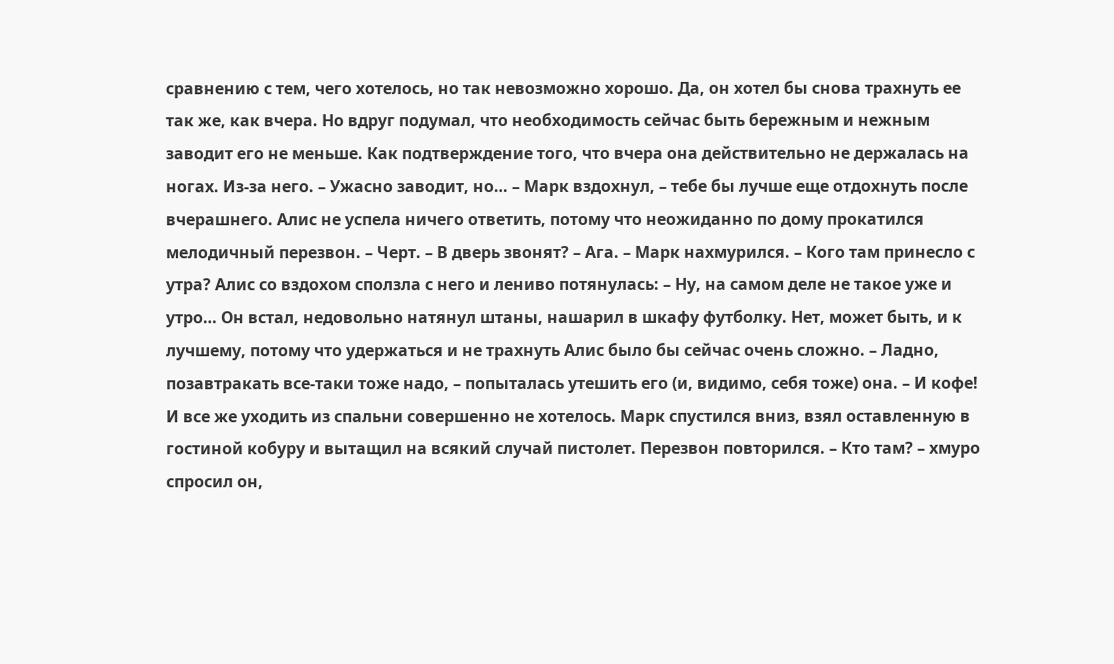сравнению с тем, чего хотелось, но так невозможно хорошо. Да, он хотел бы снова трахнуть ее так же, как вчера. Но вдруг подумал, что необходимость сейчас быть бережным и нежным заводит его не меньше. Как подтверждение того, что вчера она действительно не держалась на ногах. Из-за него. – Ужасно заводит, но… – Марк вздохнул, – тебе бы лучше еще отдохнуть после вчерашнего. Алис не успела ничего ответить, потому что неожиданно по дому прокатился мелодичный перезвон. – Черт. – В дверь звонят? – Ага. – Марк нахмурился. – Кого там принесло с утра? Алис со вздохом сползла с него и лениво потянулась: – Ну, на самом деле не такое уже и утро… Он встал, недовольно натянул штаны, нашарил в шкафу футболку. Нет, может быть, и к лучшему, потому что удержаться и не трахнуть Алис было бы сейчас очень сложно. – Ладно, позавтракать все-таки тоже надо, – попыталась утешить его (и, видимо, себя тоже) она. – И кофе! И все же уходить из спальни совершенно не хотелось. Марк спустился вниз, взял оставленную в гостиной кобуру и вытащил на всякий случай пистолет. Перезвон повторился. – Кто там? – хмуро спросил он,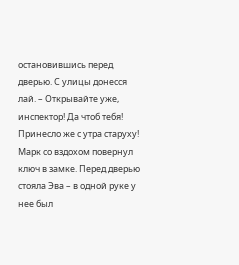остановившись перед дверью. С улицы донесся лай. – Открывайте уже, инспектор! Да чтоб тебя! Принесло же с утра старуху! Марк со вздохом повернул ключ в замке. Перед дверью стояла Эва – в одной руке у нее был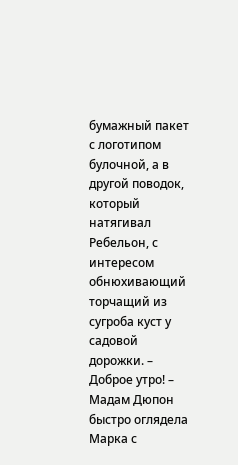бумажный пакет с логотипом булочной, а в другой поводок, который натягивал Ребельон, с интересом обнюхивающий торчащий из сугроба куст у садовой дорожки. – Доброе утро! – Мадам Дюпон быстро оглядела Марка с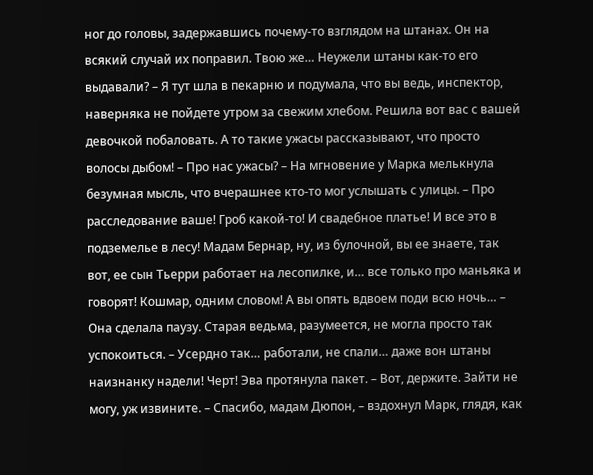ног до головы, задержавшись почему-то взглядом на штанах. Он на всякий случай их поправил. Твою же… Неужели штаны как-то его выдавали? – Я тут шла в пекарню и подумала, что вы ведь, инспектор, наверняка не пойдете утром за свежим хлебом. Решила вот вас с вашей девочкой побаловать. А то такие ужасы рассказывают, что просто волосы дыбом! – Про нас ужасы? – На мгновение у Марка мелькнула безумная мысль, что вчерашнее кто-то мог услышать с улицы. – Про расследование ваше! Гроб какой-то! И свадебное платье! И все это в подземелье в лесу! Мадам Бернар, ну, из булочной, вы ее знаете, так вот, ее сын Тьерри работает на лесопилке, и… все только про маньяка и говорят! Кошмар, одним словом! А вы опять вдвоем поди всю ночь… – Она сделала паузу. Старая ведьма, разумеется, не могла просто так успокоиться. – Усердно так… работали, не спали… даже вон штаны наизнанку надели! Черт! Эва протянула пакет. – Вот, держите. Зайти не могу, уж извините. – Спасибо, мадам Дюпон, – вздохнул Марк, глядя, как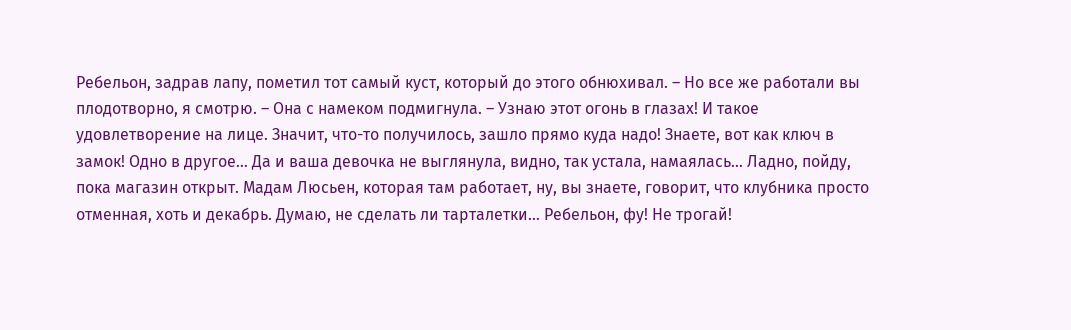Ребельон, задрав лапу, пометил тот самый куст, который до этого обнюхивал. – Но все же работали вы плодотворно, я смотрю. – Она с намеком подмигнула. – Узнаю этот огонь в глазах! И такое удовлетворение на лице. Значит, что-то получилось, зашло прямо куда надо! Знаете, вот как ключ в замок! Одно в другое… Да и ваша девочка не выглянула, видно, так устала, намаялась… Ладно, пойду, пока магазин открыт. Мадам Люсьен, которая там работает, ну, вы знаете, говорит, что клубника просто отменная, хоть и декабрь. Думаю, не сделать ли тарталетки… Ребельон, фу! Не трогай!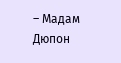– Мадам Дюпон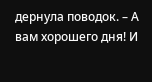дернула поводок. – А вам хорошего дня! И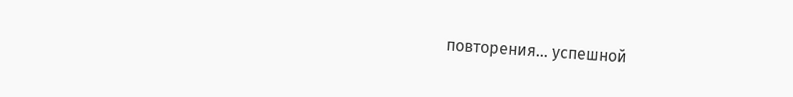повторения… успешной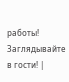работы! Заглядывайте в гости! |